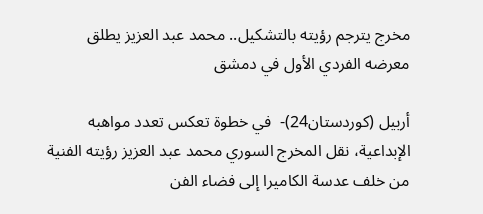مخرج يترجم رؤيته بالتشكيل.. محمد عبد العزيز يطلق معرضه الفردي الأول في دمشق

أربيل (كوردستان24)-  في خطوة تعكس تعدد مواهبه الإبداعية، نقل المخرج السوري محمد عبد العزيز رؤيته الفنية من خلف عدسة الكاميرا إلى فضاء الفن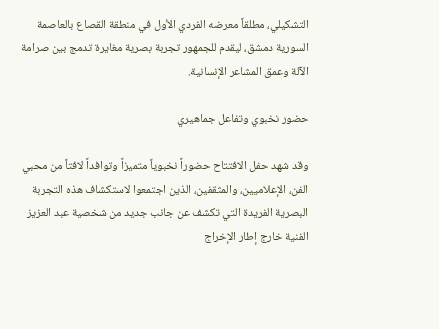التشكيلي، مطلقاً معرضه الفردي الأول في منطقة القصاع بالعاصمة السورية دمشق، ليقدم للجمهور تجربة بصرية مغايرة تدمج بين صرامة الآلة وعمق المشاعر الإنسانية.

حضور نخبوي وتفاعل جماهيري

وقد شهد حفل الافتتاح حضوراً نخبوياً متميزاً وتوافداً لافتاً من محبي الفن، الإعلاميين، والمثقفين، الذين اجتمعوا لاستكشاف هذه التجربة البصرية الفريدة التي تكشف عن جانب جديد من شخصية عبد العزيز الفنية خارج إطار الإخراج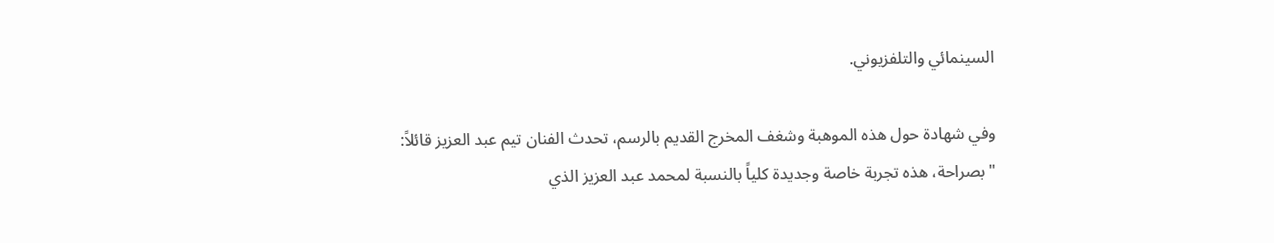السينمائي والتلفزيوني.

وفي شهادة حول هذه الموهبة وشغف المخرج القديم بالرسم، تحدث الفنان تيم عبد العزيز قائلاً:
"بصراحة، هذه تجربة خاصة وجديدة كلياً بالنسبة لمحمد عبد العزيز الذي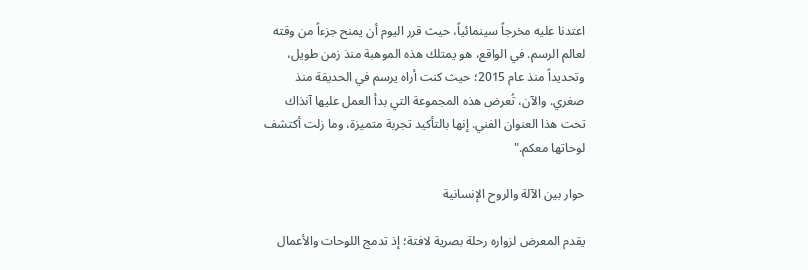اعتدنا عليه مخرجاً سينمائياً، حيث قرر اليوم أن يمنح جزءاً من وقته لعالم الرسم. في الواقع، هو يمتلك هذه الموهبة منذ زمن طويل، وتحديداً منذ عام 2015؛ حيث كنت أراه يرسم في الحديقة منذ صغري. والآن، تُعرض هذه المجموعة التي بدأ العمل عليها آنذاك تحت هذا العنوان الفني. إنها بالتأكيد تجربة متميزة، وما زلت أكتشف لوحاتها معكم."

حوار بين الآلة والروح الإنسانية

يقدم المعرض لزواره رحلة بصرية لافتة؛ إذ تدمج اللوحات والأعمال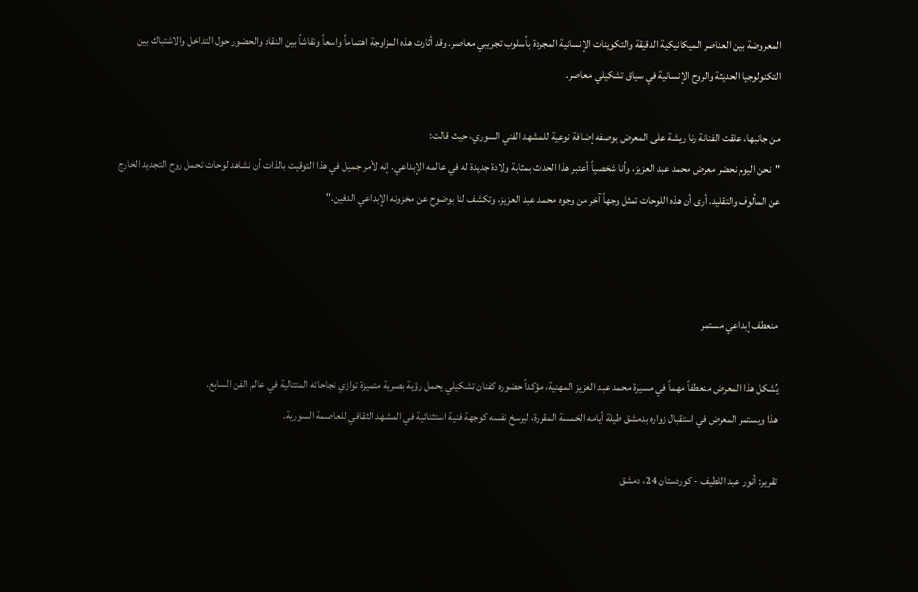المعروضة بين العناصر الميكانيكية الدقيقة والتكوينات الإنسانية المجردة بأسلوب تجريبي معاصر. وقد أثارت هذه المزاوجة اهتماماً واسعاً ونقاشاً بين النقاد والحضور حول التداخل والاشتباك بين التكنولوجيا الحديثة والروح الإنسانية في سياق تشكيلي معاصر.

من جانبها، علقت الفنانة رنا ريشة على المعرض بوصفه إضافة نوعية للمشهد الفني السوري، حيث قالت:
"نحن اليوم نحضر معرض محمد عبد العزيز، وأنا شخصياً أعتبر هذا الحدث بمثابة ولادة جديدة له في عالمه الإبداعي. إنه لأمر جميل في هذا التوقيت بالذات أن نشاهد لوحات تحمل روح التجديد الخارج عن المألوف والتقليد. أرى أن هذه اللوحات تمثل وجهاً آخر من وجوه محمد عبد العزيز، وتكشف لنا بوضوح عن مخزونه الإبداعي الدفين."



منعطف إبداعي مستمر

يُشكل هذا المعرض منعطفاً مهماً في مسيرة محمد عبد العزيز المهنية، مؤكداً حضوره كفنان تشكيلي يحمل رؤية بصرية متميزة توازي نجاحاته المتتالية في عالم الفن السابع.
هذا ويستمر المعرض في استقبال زواره بدمشق طيلة أيامه الخمسة المقررة، ليرسخ نفسه كوجهة فنية استثنائية في المشهد الثقافي للعاصمة السورية.

تقرير: أنور عبد اللطيف - كوردستان 24، دمشق